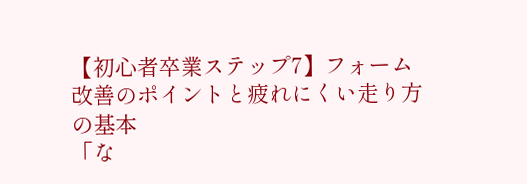【初心者卒業ステップ7】フォーム改善のポイントと疲れにくい走り方の基本
「な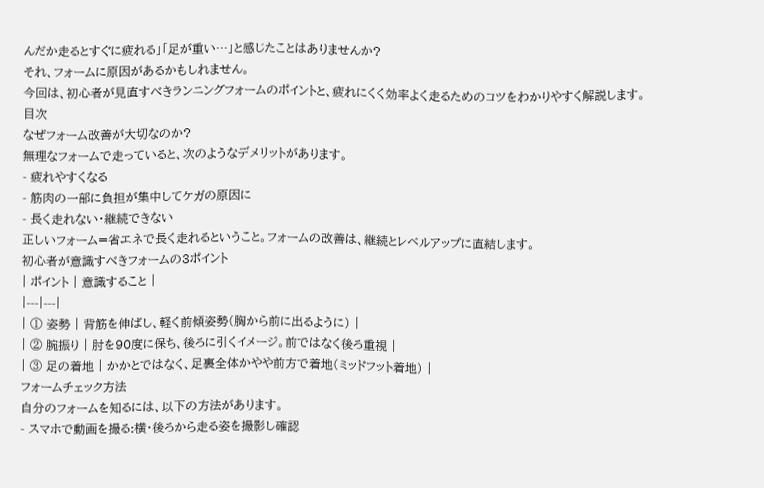んだか走るとすぐに疲れる」「足が重い…」と感じたことはありませんか?
それ、フォームに原因があるかもしれません。
今回は、初心者が見直すべきランニングフォームのポイントと、疲れにくく効率よく走るためのコツをわかりやすく解説します。
目次
なぜフォーム改善が大切なのか?
無理なフォームで走っていると、次のようなデメリットがあります。
- 疲れやすくなる
- 筋肉の一部に負担が集中してケガの原因に
- 長く走れない・継続できない
正しいフォーム=省エネで長く走れるということ。フォームの改善は、継続とレベルアップに直結します。
初心者が意識すべきフォームの3ポイント
| ポイント | 意識すること |
|---|---|
| ① 姿勢 | 背筋を伸ばし、軽く前傾姿勢(胸から前に出るように) |
| ② 腕振り | 肘を90度に保ち、後ろに引くイメージ。前ではなく後ろ重視 |
| ③ 足の着地 | かかとではなく、足裏全体かやや前方で着地(ミッドフット着地) |
フォームチェック方法
自分のフォームを知るには、以下の方法があります。
- スマホで動画を撮る:横・後ろから走る姿を撮影し確認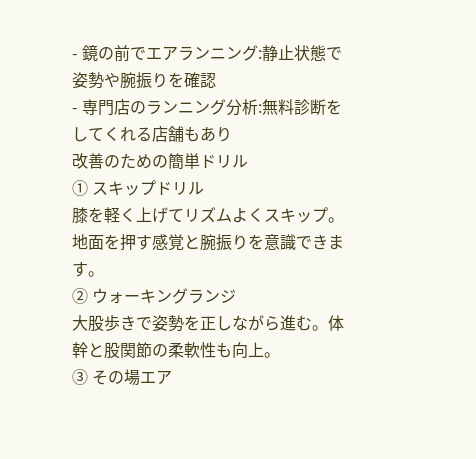- 鏡の前でエアランニング:静止状態で姿勢や腕振りを確認
- 専門店のランニング分析:無料診断をしてくれる店舗もあり
改善のための簡単ドリル
① スキップドリル
膝を軽く上げてリズムよくスキップ。地面を押す感覚と腕振りを意識できます。
② ウォーキングランジ
大股歩きで姿勢を正しながら進む。体幹と股関節の柔軟性も向上。
③ その場エア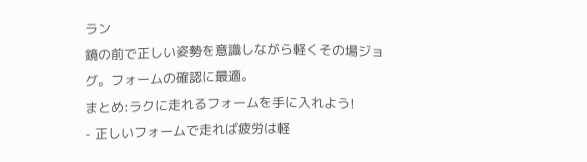ラン
鏡の前で正しい姿勢を意識しながら軽くその場ジョグ。フォームの確認に最適。
まとめ:ラクに走れるフォームを手に入れよう!
- 正しいフォームで走れば疲労は軽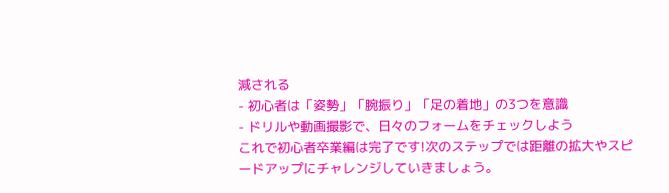減される
- 初心者は「姿勢」「腕振り」「足の着地」の3つを意識
- ドリルや動画撮影で、日々のフォームをチェックしよう
これで初心者卒業編は完了です!次のステップでは距離の拡大やスピードアップにチャレンジしていきましょう。